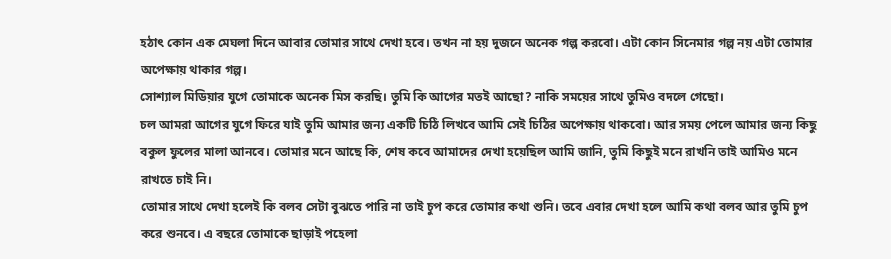হঠাৎ কোন এক মেঘলা দিনে আবার তোমার সাথে দেখা হবে। তখন না হয় দুজনে অনেক গল্প করবো। এটা কোন সিনেমার গল্প নয় এটা তোমার অপেক্ষায় থাকার গল্প।
সোশ্যাল মিডিয়ার যুগে তোমাকে অনেক মিস করছি। তুমি কি আগের মতই আছো? নাকি সময়ের সাথে তুমিও বদলে গেছো।
চল আমরা আগের যুগে ফিরে যাই তুমি আমার জন্য একটি চিঠি লিখবে আমি সেই চিঠির অপেক্ষায় থাকবো। আর সময় পেলে আমার জন্য কিছু বকুল ফুলের মালা আনবে। তোমার মনে আছে কি, শেষ কবে আমাদের দেখা হয়েছিল আমি জানি, তুমি কিছুই মনে রাখনি তাই আমিও মনে রাখতে চাই নি।
তোমার সাথে দেখা হলেই কি বলব সেটা বুঝতে পারি না তাই চুপ করে তোমার কথা শুনি। তবে এবার দেখা হলে আমি কথা বলব আর তুমি চুপ করে শুনবে। এ বছরে তোমাকে ছাড়াই পহেলা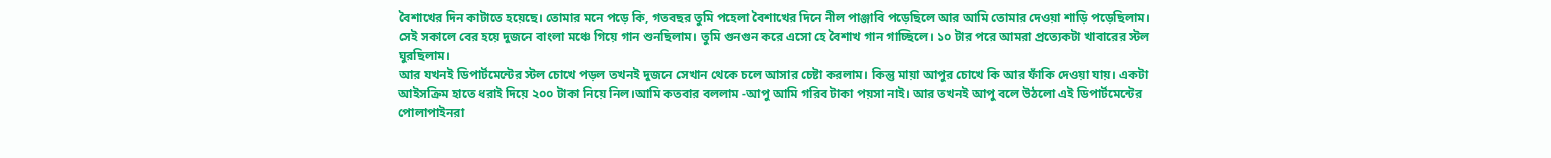বৈশাখের দিন কাটাতে হয়েছে। তোমার মনে পড়ে কি, গতবছর তুমি পহেলা বৈশাখের দিনে নীল পাঞ্জাবি পড়েছিলে আর আমি তোমার দেওয়া শাড়ি পড়েছিলাম। সেই সকালে বের হয়ে দুজনে বাংলা মঞ্চে গিয়ে গান শুনছিলাম। তুমি গুনগুন করে এসো হে বৈশাখ গান গাচ্ছিলে। ১০ টার পরে আমরা প্রত্যেকটা খাবারের স্টল ঘুরছিলাম।
আর যখনই ডিপার্টমেন্টের স্টল চোখে পড়ল তখনই দুজনে সেখান থেকে চলে আসার চেষ্টা করলাম। কিন্তু মায়া আপুর চোখে কি আর ফাঁকি দেওয়া যায়। একটা আইসক্রিম হাতে ধরাই দিয়ে ২০০ টাকা নিয়ে নিল।আমি কতবার বললাম -আপু আমি গরিব টাকা পয়সা নাই। আর তখনই আপু বলে উঠলো এই ডিপার্টমেন্টের পোলাপাইনরা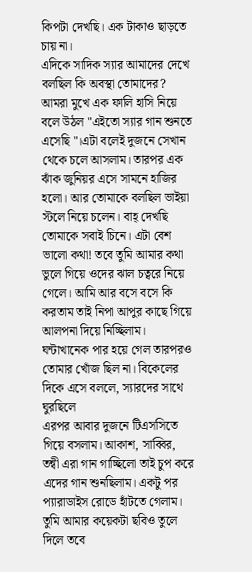কিপটা দেখছি। এক টাকাও ছাড়তে চায় না।
এদিকে সাদিক স্যার আমাদের দেখে বলছিল কি অবস্থা তোমাদের? আমরা মুখে এক ফালি হাসি নিয়ে বলে উঠল "এইতো স্যার গান শুনতে এসেছি "।এটা বলেই দুজনে সেখান থেকে চলে আসলাম। তারপর এক ঝাঁক জুনিয়র এসে সামনে হাজির হলো। আর তোমাকে বলছিল ভাইয়া স্টলে নিয়ে চলেন। বাহ্ দেখছি তোমাকে সবাই চিনে। এটা বেশ ভালো কথা! তবে তুমি আমার কথা ভুলে গিয়ে ওদের ঝাল চত্বরে নিয়ে গেলে। আমি আর বসে বসে কি করতাম তাই নিপা আপুর কাছে গিয়ে আলপনা দিয়ে নিচ্ছিলাম। ঘন্টাখানেক পার হয়ে গেল তারপরও তোমার খোঁজ ছিল না। বিকেলের দিকে এসে বললে, স্যারদের সাথে ঘুরছিলে
এরপর আবার দুজনে টিএসসিতে গিয়ে বসলাম। আকাশ, সাব্বির, তন্বী এরা গান গাচ্ছিলো তাই চুপ করে এদের গান শুনছিলাম। একটু পর প্যারাডাইস রোডে হাঁটতে গেলাম। তুমি আমার কয়েকটা ছবিও তুলে দিলে তবে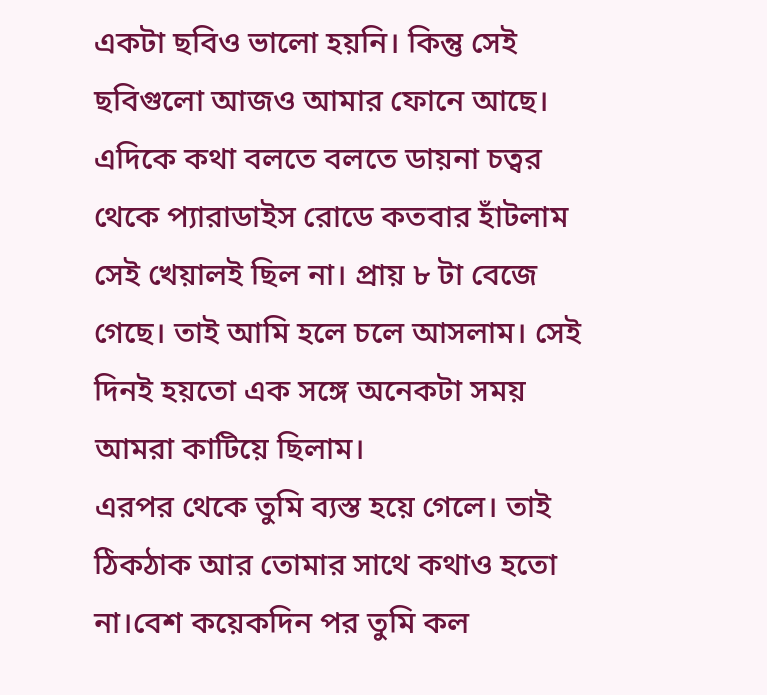একটা ছবিও ভালো হয়নি। কিন্তু সেই ছবিগুলো আজও আমার ফোনে আছে। এদিকে কথা বলতে বলতে ডায়না চত্বর থেকে প্যারাডাইস রোডে কতবার হাঁটলাম সেই খেয়ালই ছিল না। প্রায় ৮ টা বেজে গেছে। তাই আমি হলে চলে আসলাম। সেই দিনই হয়তো এক সঙ্গে অনেকটা সময় আমরা কাটিয়ে ছিলাম।
এরপর থেকে তুমি ব্যস্ত হয়ে গেলে। তাই ঠিকঠাক আর তোমার সাথে কথাও হতো না।বেশ কয়েকদিন পর তুমি কল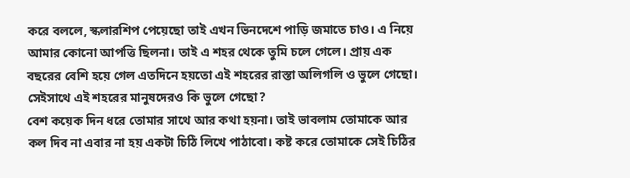করে বললে, স্কলারশিপ পেয়েছো তাই এখন ভিনদেশে পাড়ি জমাতে চাও। এ নিয়ে আমার কোনো আপত্তি ছিলনা। তাই এ শহর থেকে তুমি চলে গেলে। প্রায় এক বছরের বেশি হয়ে গেল এতদিনে হয়তো এই শহরের রাস্তা অলিগলি ও ভুলে গেছো। সেইসাথে এই শহরের মানুষদেরও কি ভুলে গেছো?
বেশ কয়েক দিন ধরে তোমার সাথে আর কথা হয়না। তাই ভাবলাম তোমাকে আর কল দিব না এবার না হয় একটা চিঠি লিখে পাঠাবো। কষ্ট করে তোমাকে সেই চিঠির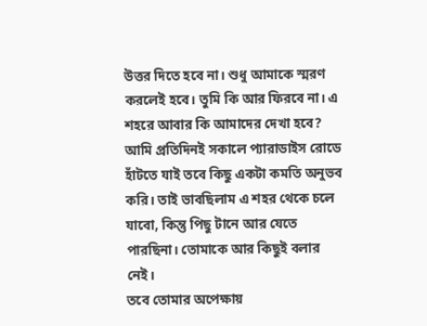উত্তর দিতে হবে না। শুধু আমাকে স্মরণ করলেই হবে। তুমি কি আর ফিরবে না। এ শহরে আবার কি আমাদের দেখা হবে? আমি প্রতিদিনই সকালে প্যারাডাইস রোডে হাঁটতে যাই তবে কিছু একটা কমতি অনুভব করি। তাই ভাবছিলাম এ শহর থেকে চলে যাবো, কিন্তু পিছু টানে আর যেতে পারছিনা। তোমাকে আর কিছুই বলার নেই।
তবে তোমার অপেক্ষায়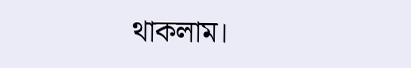থাকলাম।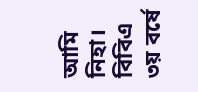আমি নিহা। বিবিএ ৩য় বর্ষে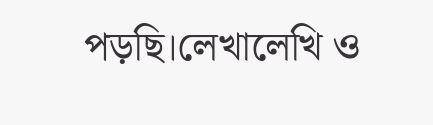পড়ছি।লেখালেখি ও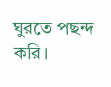ঘুরতে পছন্দ করি।